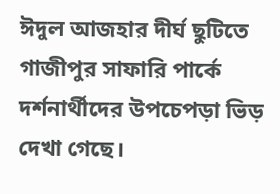ঈদুল আজহার দীর্ঘ ছুটিতে গাজীপুর সাফারি পার্কে দর্শনার্থীদের উপচেপড়া ভিড় দেখা গেছে।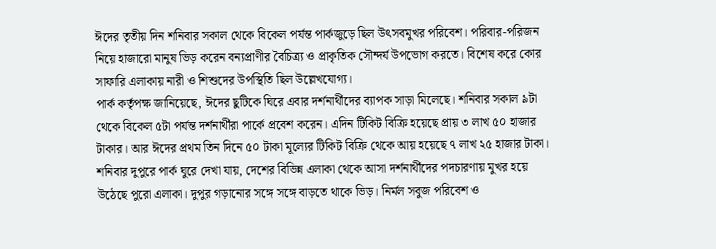ঈদের তৃতীয় দিন শনিবার সকাল থেকে বিকেল পর্যন্ত পার্কজুড়ে ছিল উৎসবমুখর পরিবেশ। পরিবার-পরিজন নিয়ে হাজারো মানুষ ভিড় করেন বন্যপ্রাণীর বৈচিত্র্য ও প্রাকৃতিক সৌন্দর্য উপভোগ করতে। বিশেষ করে কোর সাফারি এলাকায় নারী ও শিশুদের উপস্থিতি ছিল উল্লেখযোগ্য।
পার্ক কর্তৃপক্ষ জানিয়েছে, ঈদের ছুটিকে ঘিরে এবার দর্শনার্থীদের ব্যাপক সাড়া মিলেছে। শনিবার সকাল ৯টা থেকে বিকেল ৫টা পর্যন্ত দর্শনার্থীরা পার্কে প্রবেশ করেন। এদিন টিকিট বিক্রি হয়েছে প্রায় ৩ লাখ ৫০ হাজার টাকার। আর ঈদের প্রথম তিন দিনে ৫০ টাকা মূল্যের টিকিট বিক্রি থেকে আয় হয়েছে ৭ লাখ ২৫ হাজার টাকা।
শনিবার দুপুরে পার্ক ঘুরে দেখা যায়, দেশের বিভিন্ন এলাকা থেকে আসা দর্শনার্থীদের পদচারণায় মুখর হয়ে উঠেছে পুরো এলাকা। দুপুর গড়ানোর সঙ্গে সঙ্গে বাড়তে থাকে ভিড়। নির্মল সবুজ পরিবেশ ও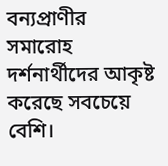বন্যপ্রাণীর সমারোহ দর্শনার্থীদের আকৃষ্ট করেছে সবচেয়ে বেশি।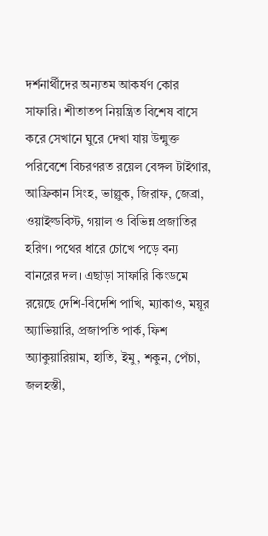দর্শনার্থীদের অন্যতম আকর্ষণ কোর সাফারি। শীতাতপ নিয়ন্ত্রিত বিশেষ বাসে করে সেখানে ঘুরে দেখা যায় উন্মুক্ত পরিবেশে বিচরণরত রয়েল বেঙ্গল টাইগার, আফ্রিকান সিংহ, ভাল্লুক, জিরাফ, জেব্রা, ওয়াইল্ডবিস্ট, গয়াল ও বিভিন্ন প্রজাতির হরিণ। পথের ধারে চোখে পড়ে বন্য বানরের দল। এছাড়া সাফারি কিংডমে রয়েছে দেশি-বিদেশি পাখি, ম্যাকাও, ময়ূর অ্যাভিয়ারি, প্রজাপতি পার্ক, ফিশ অ্যাকুয়ারিয়াম, হাতি, ইমু, শকুন, পেঁচা, জলহস্তী,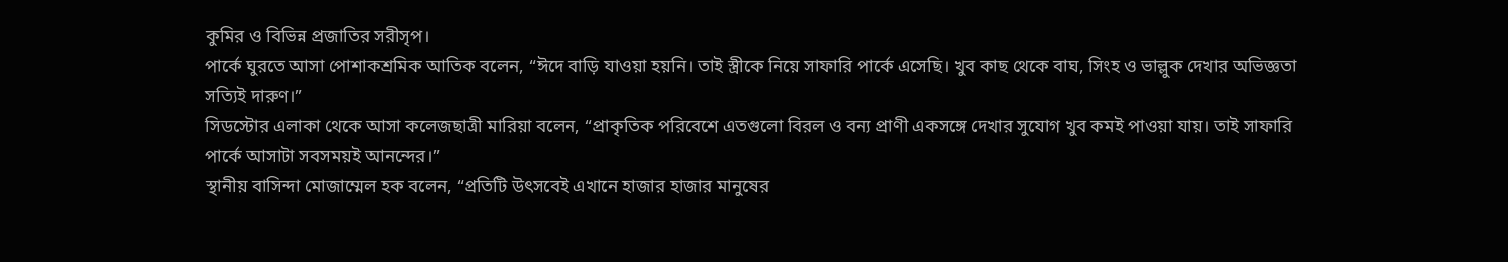কুমির ও বিভিন্ন প্রজাতির সরীসৃপ।
পার্কে ঘুরতে আসা পোশাকশ্রমিক আতিক বলেন, “ঈদে বাড়ি যাওয়া হয়নি। তাই স্ত্রীকে নিয়ে সাফারি পার্কে এসেছি। খুব কাছ থেকে বাঘ, সিংহ ও ভাল্লুক দেখার অভিজ্ঞতা সত্যিই দারুণ।”
সিডস্টোর এলাকা থেকে আসা কলেজছাত্রী মারিয়া বলেন, “প্রাকৃতিক পরিবেশে এতগুলো বিরল ও বন্য প্রাণী একসঙ্গে দেখার সুযোগ খুব কমই পাওয়া যায়। তাই সাফারি পার্কে আসাটা সবসময়ই আনন্দের।”
স্থানীয় বাসিন্দা মোজাম্মেল হক বলেন, “প্রতিটি উৎসবেই এখানে হাজার হাজার মানুষের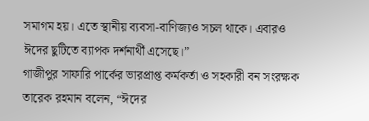সমাগম হয়। এতে স্থানীয় ব্যবসা-বাণিজ্যও সচল থাকে। এবারও ঈদের ছুটিতে ব্যাপক দর্শনার্থী এসেছে।”
গাজীপুর সাফারি পার্কের ভারপ্রাপ্ত কর্মকর্তা ও সহকারী বন সংরক্ষক তারেক রহমান বলেন, “ঈদের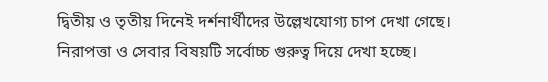দ্বিতীয় ও তৃতীয় দিনেই দর্শনার্থীদের উল্লেখযোগ্য চাপ দেখা গেছে। নিরাপত্তা ও সেবার বিষয়টি সর্বোচ্চ গুরুত্ব দিয়ে দেখা হচ্ছে।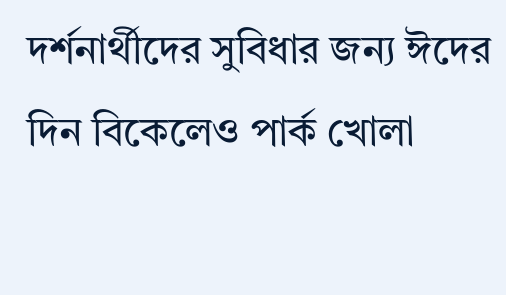দর্শনার্থীদের সুবিধার জন্য ঈদের দিন বিকেলেও পার্ক খোলা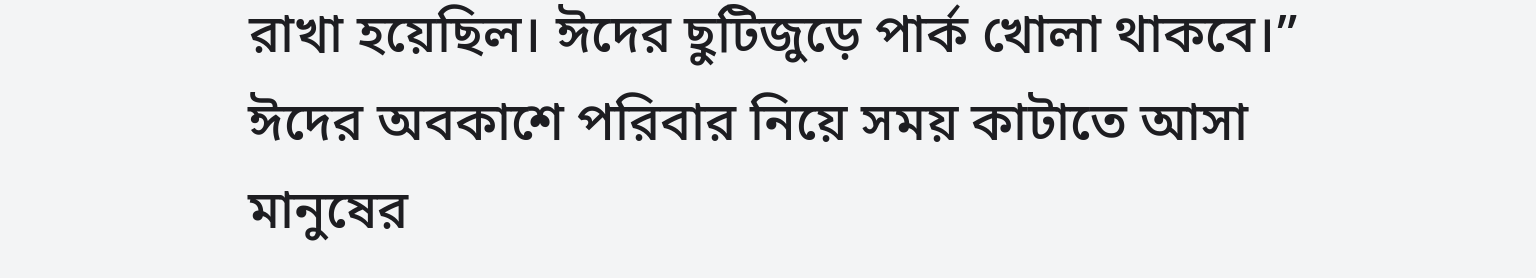রাখা হয়েছিল। ঈদের ছুটিজুড়ে পার্ক খোলা থাকবে।”
ঈদের অবকাশে পরিবার নিয়ে সময় কাটাতে আসা মানুষের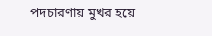পদচারণায় মুখর হয়ে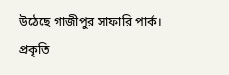উঠেছে গাজীপুর সাফারি পার্ক। প্রকৃতি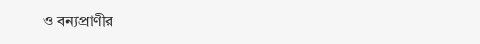ও বন্যপ্রাণীর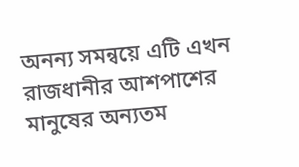অনন্য সমন্বয়ে এটি এখন রাজধানীর আশপাশের মানুষের অন্যতম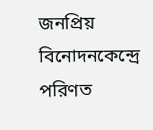জনপ্রিয় বিনোদনকেন্দ্রে পরিণত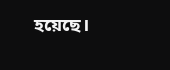হয়েছে।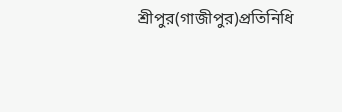শ্রীপুর(গাজীপুর)প্রতিনিধি